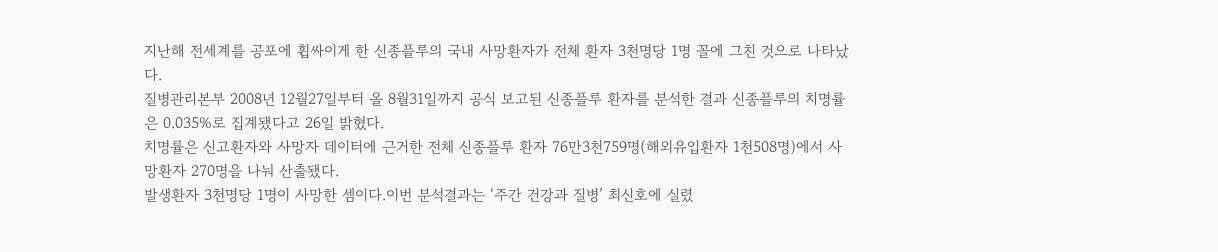지난해 전세계를 공포에 휩싸이게 한 신종플루의 국내 사망환자가 전체 환자 3천명당 1명 꼴에 그친 것으로 나타났다.
질병관리본부 2008년 12월27일부터 올 8월31일까지 공식 보고된 신종플루 환자를 분석한 결과 신종플루의 치명률은 0.035%로 집계됐다고 26일 밝혔다.
치명률은 신고환자와 사망자 데이터에 근거한 전체 신종플루 환자 76만3천759명(해외유입환자 1천508명)에서 사망환자 270명을 나눠 산출됐다.
발생환자 3천명당 1명이 사망한 셈이다.이번 분석결과는 ‘주간 건강과 질병’ 최신호에 실렸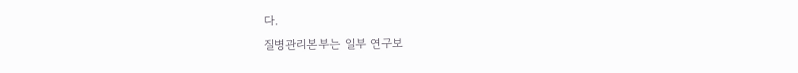다.
질병관리본부는 일부 연구보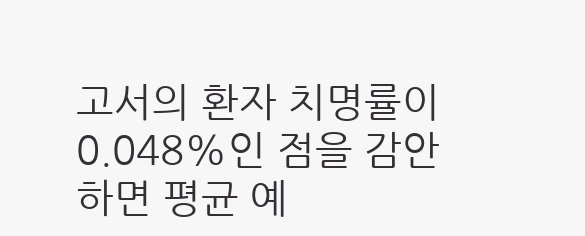고서의 환자 치명률이 0.048%인 점을 감안하면 평균 예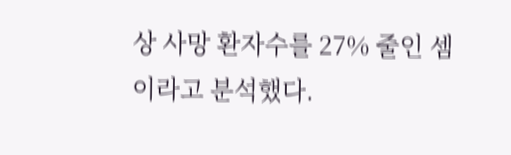상 사망 환자수를 27% 줄인 셈이라고 분석했다.